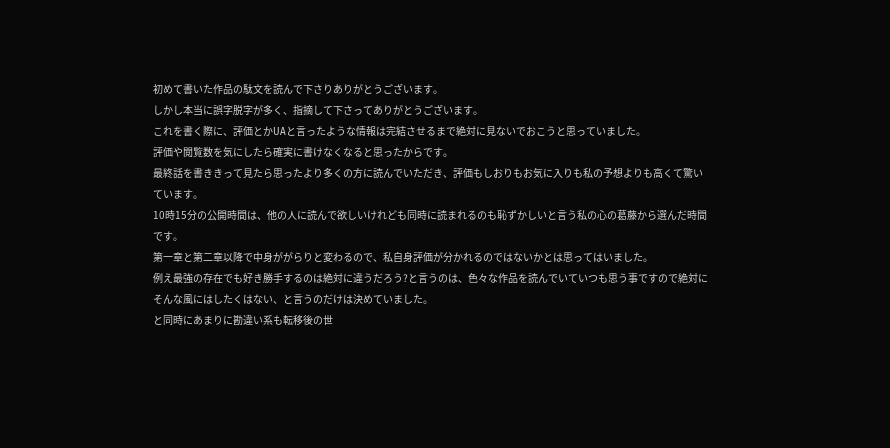初めて書いた作品の駄文を読んで下さりありがとうございます。
しかし本当に誤字脱字が多く、指摘して下さってありがとうございます。
これを書く際に、評価とかUAと言ったような情報は完結させるまで絶対に見ないでおこうと思っていました。
評価や閲覧数を気にしたら確実に書けなくなると思ったからです。
最終話を書ききって見たら思ったより多くの方に読んでいただき、評価もしおりもお気に入りも私の予想よりも高くて驚いています。
10時15分の公開時間は、他の人に読んで欲しいけれども同時に読まれるのも恥ずかしいと言う私の心の葛藤から選んだ時間です。
第一章と第二章以降で中身ががらりと変わるので、私自身評価が分かれるのではないかとは思ってはいました。
例え最強の存在でも好き勝手するのは絶対に違うだろう?と言うのは、色々な作品を読んでいていつも思う事ですので絶対にそんな風にはしたくはない、と言うのだけは決めていました。
と同時にあまりに勘違い系も転移後の世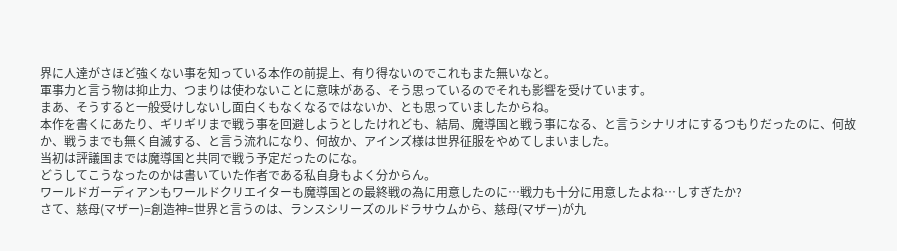界に人達がさほど強くない事を知っている本作の前提上、有り得ないのでこれもまた無いなと。
軍事力と言う物は抑止力、つまりは使わないことに意味がある、そう思っているのでそれも影響を受けています。
まあ、そうすると一般受けしないし面白くもなくなるではないか、とも思っていましたからね。
本作を書くにあたり、ギリギリまで戦う事を回避しようとしたけれども、結局、魔導国と戦う事になる、と言うシナリオにするつもりだったのに、何故か、戦うまでも無く自滅する、と言う流れになり、何故か、アインズ様は世界征服をやめてしまいました。
当初は評議国までは魔導国と共同で戦う予定だったのにな。
どうしてこうなったのかは書いていた作者である私自身もよく分からん。
ワールドガーディアンもワールドクリエイターも魔導国との最終戦の為に用意したのに…戦力も十分に用意したよね…しすぎたか?
さて、慈母(マザー)=創造神=世界と言うのは、ランスシリーズのルドラサウムから、慈母(マザー)が九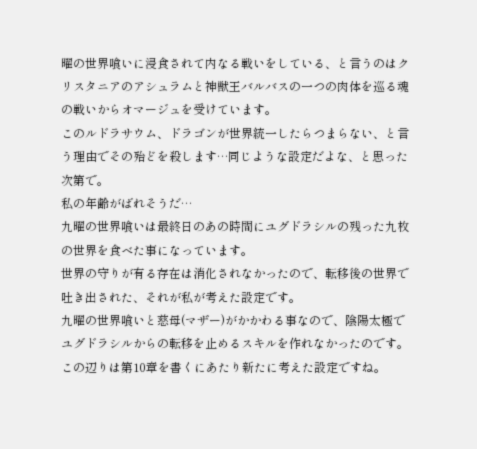曜の世界喰いに浸食されて内なる戦いをしている、と言うのはクリスタニアのアシュラムと神獣王バルバスの一つの肉体を巡る魂の戦いからオマージュを受けています。
このルドラサウム、ドラゴンが世界統一したらつまらない、と言う理由でその殆どを殺します…同じような設定だよな、と思った次第で。
私の年齢がばれそうだ…
九曜の世界喰いは最終日のあの時間にユグドラシルの残った九枚の世界を食べた事になっています。
世界の守りが有る存在は消化されなかったので、転移後の世界で吐き出された、それが私が考えた設定です。
九曜の世界喰いと慈母(マザー)がかかわる事なので、陰陽太極でユグドラシルからの転移を止めるスキルを作れなかったのです。
この辺りは第10章を書くにあたり新たに考えた設定ですね。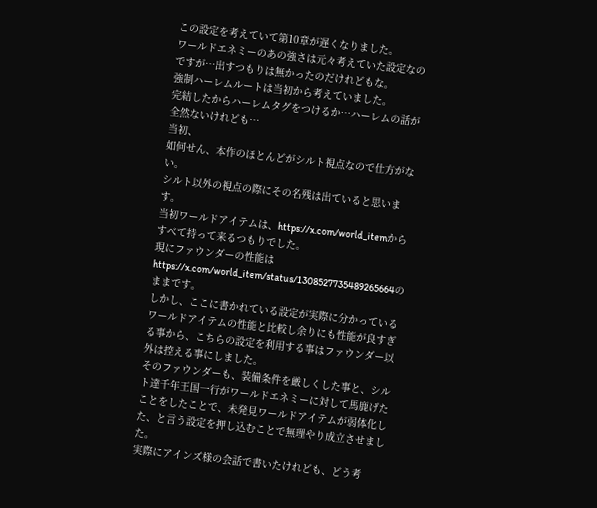この設定を考えていて第10章が遅くなりました。
ワールドエネミーのあの強さは元々考えていた設定なのですが…出すつもりは無かったのだけれどもな。
強制ハーレムルートは当初から考えていました。
完結したからハーレムタグをつけるか…ハーレムの話が全然ないけれども…
当初、
如何せん、本作のほとんどがシルト視点なので仕方がない。
シルト以外の視点の際にその名残は出ていると思います。
当初ワールドアイテムは、https://x.com/world_itemからすべて持って来るつもりでした。
現にファウンダーの性能はhttps://x.com/world_item/status/1308527735489265664のままです。
しかし、ここに書かれている設定が実際に分かっているワールドアイテムの性能と比較し余りにも性能が良すぎる事から、こちらの設定を利用する事はファウンダー以外は控える事にしました。
そのファウンダーも、装備条件を厳しくした事と、シルト達千年王国一行がワールドエネミーに対して馬鹿げたことをしたことで、未発見ワールドアイテムが弱体化した、と言う設定を押し込むことで無理やり成立させました。
実際にアインズ様の会話で書いたけれども、どう考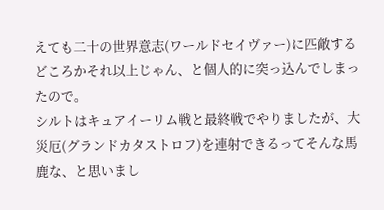えても二十の世界意志(ワールドセイヴァー)に匹敵するどころかそれ以上じゃん、と個人的に突っ込んでしまったので。
シルトはキュアイーリム戦と最終戦でやりましたが、大災厄(グランドカタストロフ)を連射できるってそんな馬鹿な、と思いまし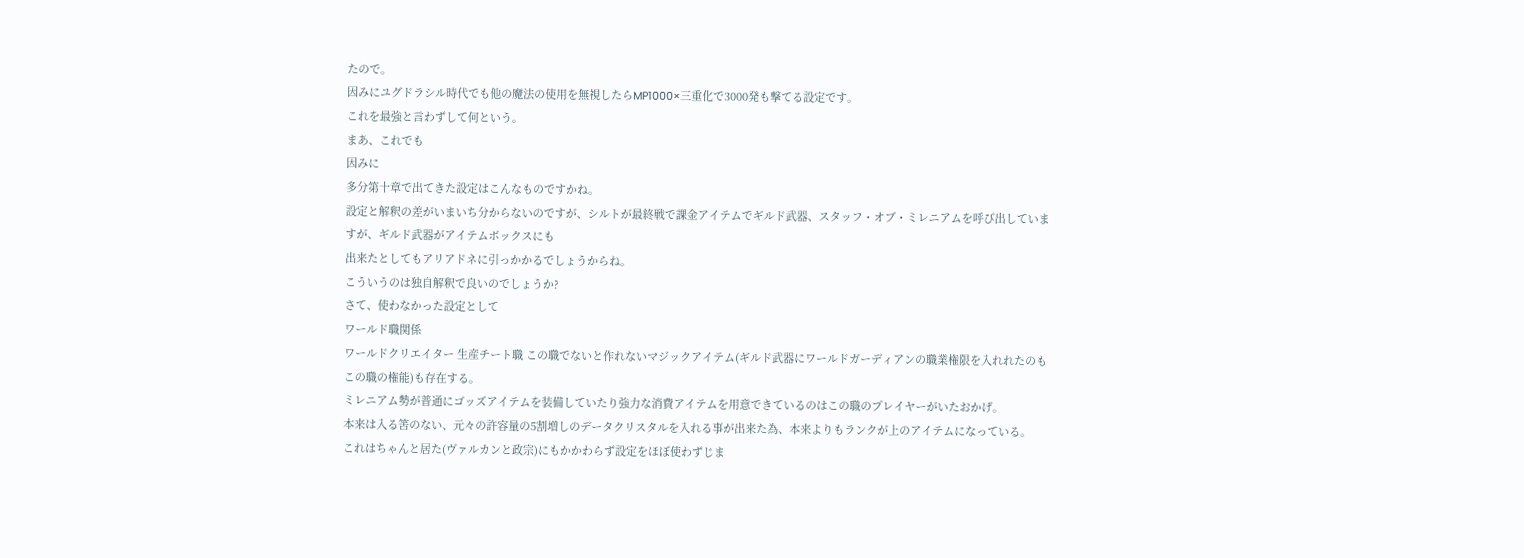たので。
因みにユグドラシル時代でも他の魔法の使用を無視したらMP1000×三重化で3000発も撃てる設定です。
これを最強と言わずして何という。
まあ、これでも
因みに
多分第十章で出てきた設定はこんなものですかね。
設定と解釈の差がいまいち分からないのですが、シルトが最終戦で課金アイテムでギルド武器、スタッフ・オブ・ミレニアムを呼び出していますが、ギルド武器がアイテムボックスにも
出来たとしてもアリアドネに引っかかるでしょうからね。
こういうのは独自解釈で良いのでしょうか?
さて、使わなかった設定として
ワールド職関係
ワールドクリエイター 生産チート職 この職でないと作れないマジックアイテム(ギルド武器にワールドガーディアンの職業権限を入れれたのもこの職の権能)も存在する。
ミレニアム勢が普通にゴッズアイテムを装備していたり強力な消費アイテムを用意できているのはこの職のプレイヤーがいたおかげ。
本来は入る筈のない、元々の許容量の5割増しのデータクリスタルを入れる事が出来た為、本来よりもランクが上のアイテムになっている。
これはちゃんと居た(ヴァルカンと政宗)にもかかわらず設定をほぼ使わずじま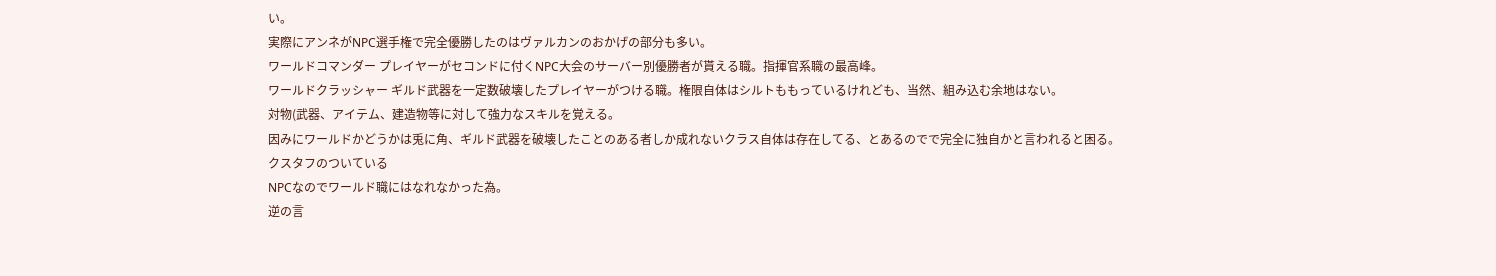い。
実際にアンネがNPC選手権で完全優勝したのはヴァルカンのおかげの部分も多い。
ワールドコマンダー プレイヤーがセコンドに付くNPC大会のサーバー別優勝者が貰える職。指揮官系職の最高峰。
ワールドクラッシャー ギルド武器を一定数破壊したプレイヤーがつける職。権限自体はシルトももっているけれども、当然、組み込む余地はない。
対物(武器、アイテム、建造物等に対して強力なスキルを覚える。
因みにワールドかどうかは兎に角、ギルド武器を破壊したことのある者しか成れないクラス自体は存在してる、とあるのでで完全に独自かと言われると困る。
クスタフのついている
NPCなのでワールド職にはなれなかった為。
逆の言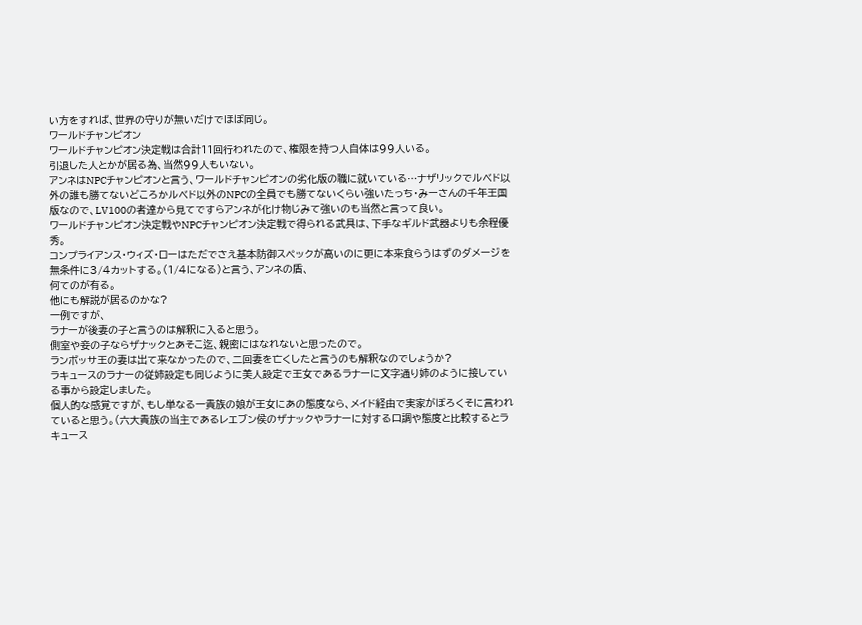い方をすれば、世界の守りが無いだけでほぼ同じ。
ワールドチャンピオン
ワールドチャンピオン決定戦は合計11回行われたので、権限を持つ人自体は99人いる。
引退した人とかが居る為、当然99人もいない。
アンネはNPCチャンピオンと言う、ワールドチャンピオンの劣化版の職に就いている…ナザリックでルべド以外の誰も勝てないどころかルべド以外のNPCの全員でも勝てないくらい強いたっち・みーさんの千年王国版なので、LV100の者達から見てですらアンネが化け物じみて強いのも当然と言って良い。
ワールドチャンピオン決定戦やNPCチャンピオン決定戦で得られる武具は、下手なギルド武器よりも余程優秀。
コンプライアンス・ウィズ・ローはただでさえ基本防御スペックが高いのに更に本来食らうはずのダメージを無条件に3/4カットする。(1/4になる)と言う、アンネの盾、
何てのが有る。
他にも解説が居るのかな?
一例ですが、
ラナーが後妻の子と言うのは解釈に入ると思う。
側室や妾の子ならザナックとあそこ迄、親密にはなれないと思ったので。
ランボッサ王の妻は出て来なかったので、二回妻を亡くしたと言うのも解釈なのでしょうか?
ラキュースのラナーの従姉設定も同じように美人設定で王女であるラナーに文字通り姉のように接している事から設定しました。
個人的な感覚ですが、もし単なる一貴族の娘が王女にあの態度なら、メイド経由で実家がぼろくそに言われていると思う。(六大貴族の当主であるレエブン侯のザナックやラナーに対する口調や態度と比較するとラキュース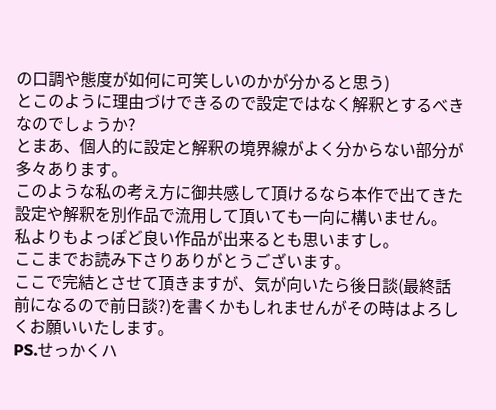の口調や態度が如何に可笑しいのかが分かると思う)
とこのように理由づけできるので設定ではなく解釈とするべきなのでしょうか?
とまあ、個人的に設定と解釈の境界線がよく分からない部分が多々あります。
このような私の考え方に御共感して頂けるなら本作で出てきた設定や解釈を別作品で流用して頂いても一向に構いません。
私よりもよっぽど良い作品が出来るとも思いますし。
ここまでお読み下さりありがとうございます。
ここで完結とさせて頂きますが、気が向いたら後日談(最終話前になるので前日談?)を書くかもしれませんがその時はよろしくお願いいたします。
PS.せっかくハ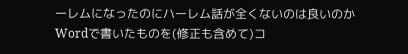ーレムになったのにハーレム話が全くないのは良いのか
Wordで書いたものを(修正も含めて)コ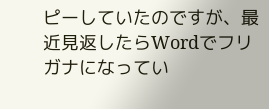ピーしていたのですが、最近見返したらWordでフリガナになってい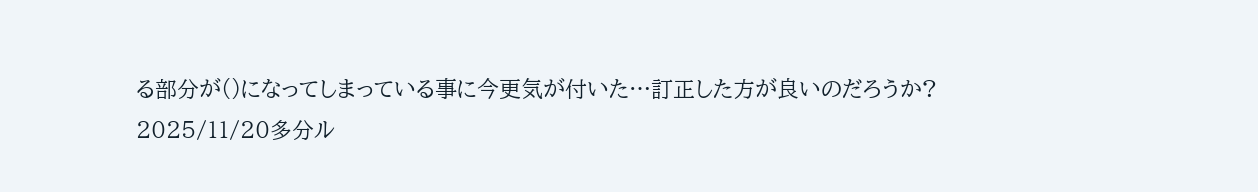る部分が()になってしまっている事に今更気が付いた…訂正した方が良いのだろうか?
2025/11/20多分ル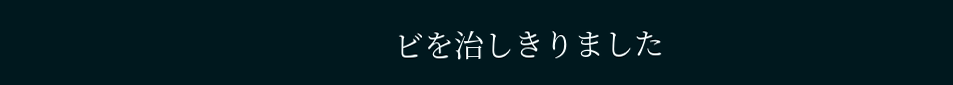ビを治しきりました